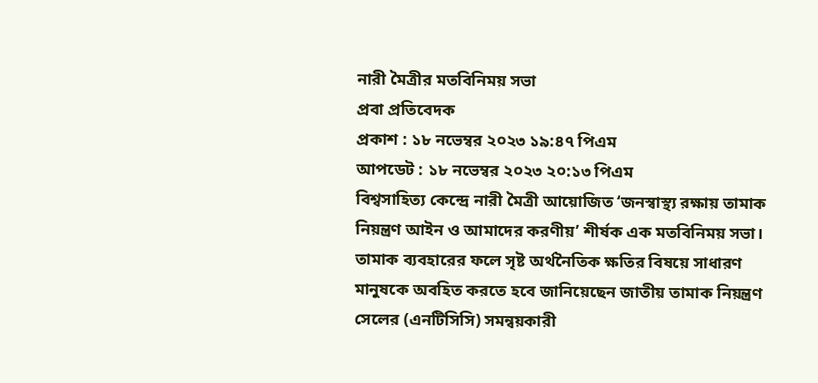নারী মৈত্রীর মতবিনিময় সভা
প্রবা প্রতিবেদক
প্রকাশ : ১৮ নভেম্বর ২০২৩ ১৯:৪৭ পিএম
আপডেট : ১৮ নভেম্বর ২০২৩ ২০:১৩ পিএম
বিশ্বসাহিত্য কেন্দ্রে নারী মৈত্রী আয়োজিত ‘জনস্বাস্থ্য রক্ষায় তামাক নিয়ন্ত্রণ আইন ও আমাদের করণীয়’ শীর্ষক এক মতবিনিময় সভা।
তামাক ব্যবহারের ফলে সৃষ্ট অর্থনৈতিক ক্ষতির বিষয়ে সাধারণ মানুষকে অবহিত করতে হবে জানিয়েছেন জাতীয় তামাক নিয়ন্ত্রণ সেলের (এনটিসিসি) সমন্বয়কারী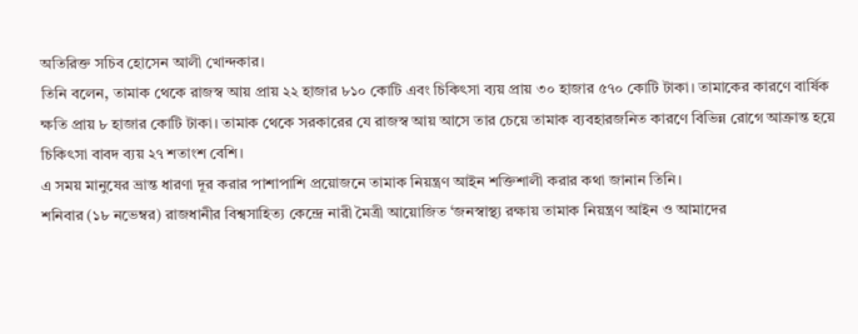অতিরিক্ত সচিব হোসেন আলী খোন্দকার।
তিনি বলেন, তামাক থেকে রাজস্ব আয় প্রায় ২২ হাজার ৮১০ কোটি এবং চিকিৎসা ব্যয় প্রায় ৩০ হাজার ৫৭০ কোটি টাকা। তামাকের কারণে বার্ষিক ক্ষতি প্রায় ৮ হাজার কোটি টাকা। তামাক থেকে সরকারের যে রাজস্ব আয় আসে তার চেয়ে তামাক ব্যবহারজনিত কারণে বিভিন্ন রোগে আক্রান্ত হয়ে চিকিৎসা বাবদ ব্যয় ২৭ শতাংশ বেশি।
এ সময় মানুষের ভ্রান্ত ধারণা দূর করার পাশাপাশি প্রয়োজনে তামাক নিয়ন্ত্রণ আইন শক্তিশালী করার কথা জানান তিনি।
শনিবার (১৮ নভেম্বর) রাজধানীর বিশ্বসাহিত্য কেন্দ্রে নারী মৈত্রী আয়োজিত ‘জনস্বাস্থ্য রক্ষায় তামাক নিয়ন্ত্রণ আইন ও আমাদের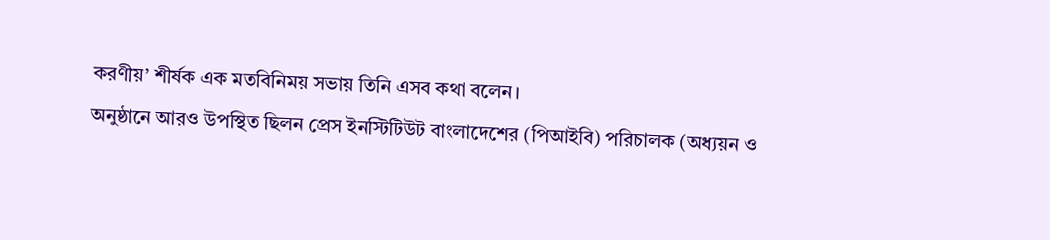করণীয়’ শীর্ষক এক মতবিনিময় সভায় তিনি এসব কথা বলেন।
অনুষ্ঠানে আরও উপস্থিত ছিলন প্রেস ইনস্টিটিউট বাংলাদেশের (পিআইবি) পরিচালক (অধ্যয়ন ও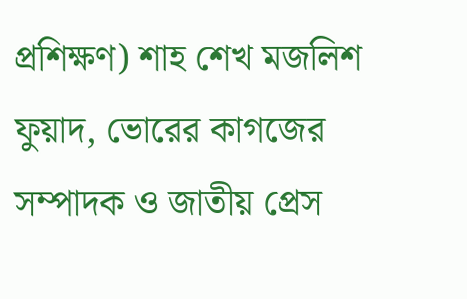প্রশিক্ষণ) শাহ শেখ মজলিশ ফুয়াদ, ভোরের কাগজের সম্পাদক ও জাতীয় প্রেস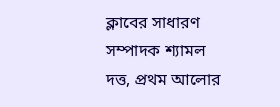ক্লাবের সাধারণ সম্পাদক শ্যামল দত্ত, প্রথম আলোর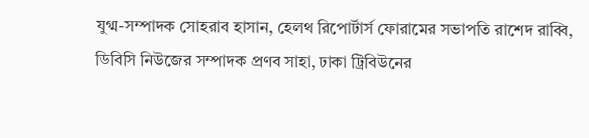যুগ্ম-সম্পাদক সোহরাব হাসান, হেলথ রিপোর্টার্স ফোরামের সভাপতি রাশেদ রাব্বি, ডিবিসি নিউজের সম্পাদক প্রণব সাহা, ঢাকা ট্রিবিউনের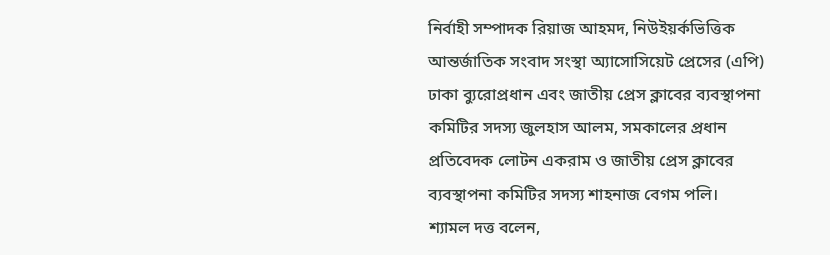নির্বাহী সম্পাদক রিয়াজ আহমদ, নিউইয়র্কভিত্তিক আন্তর্জাতিক সংবাদ সংস্থা অ্যাসোসিয়েট প্রেসের (এপি) ঢাকা ব্যুরোপ্রধান এবং জাতীয় প্রেস ক্লাবের ব্যবস্থাপনা কমিটির সদস্য জুলহাস আলম, সমকালের প্রধান প্রতিবেদক লোটন একরাম ও জাতীয় প্রেস ক্লাবের ব্যবস্থাপনা কমিটির সদস্য শাহনাজ বেগম পলি।
শ্যামল দত্ত বলেন,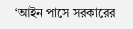‘আইন পাসে সরকারের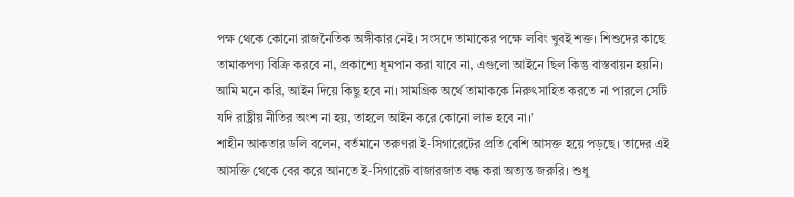পক্ষ থেকে কোনো রাজনৈতিক অঙ্গীকার নেই। সংসদে তামাকের পক্ষে লবিং খুবই শক্ত। শিশুদের কাছে তামাকপণ্য বিক্রি করবে না, প্রকাশ্যে ধূমপান করা যাবে না, এগুলো আইনে ছিল কিন্তু বাস্তবায়ন হয়নি। আমি মনে করি, আইন দিয়ে কিছু হবে না। সামগ্রিক অর্থে তামাককে নিরুৎসাহিত করতে না পারলে সেটি যদি রাষ্ট্রীয় নীতির অংশ না হয়, তাহলে আইন করে কোনো লাভ হবে না।’
শাহীন আকতার ডলি বলেন, বর্তমানে তরুণরা ই-সিগারেটের প্রতি বেশি আসক্ত হয়ে পড়ছে। তাদের এই আসক্তি থেকে বের করে আনতে ই-সিগারেট বাজারজাত বন্ধ করা অত্যন্ত জরুরি। শুধু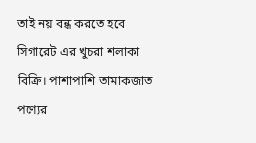তাই নয় বন্ধ করতে হবে সিগারেট এর খুচরা শলাকা বিক্রি। পাশাপাশি তামাকজাত পণ্যের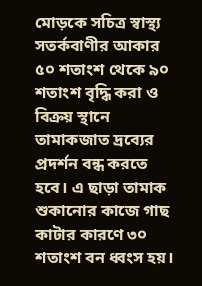মোড়কে সচিত্র স্বাস্থ্য সতর্কবাণীর আকার ৫০ শতাংশ থেকে ৯০ শতাংশ বৃদ্ধি করা ও বিক্রয় স্থানে তামাকজাত দ্রব্যের প্রদর্শন বন্ধ করতে হবে। এ ছাড়া তামাক শুকানোর কাজে গাছ কাটার কারণে ৩০ শতাংশ বন ধ্বংস হয়।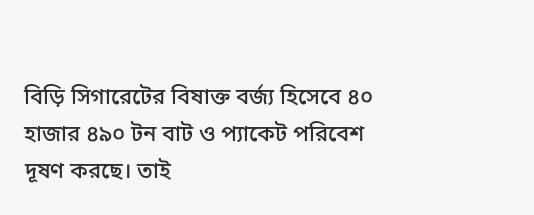বিড়ি সিগারেটের বিষাক্ত বর্জ্য হিসেবে ৪০ হাজার ৪৯০ টন বাট ও প্যাকেট পরিবেশ দূষণ করছে। তাই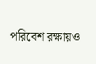পরিবেশ রক্ষায়ও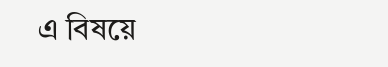এ বিষয়ে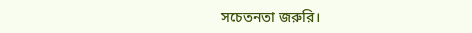সচেতনতা জরুরি।